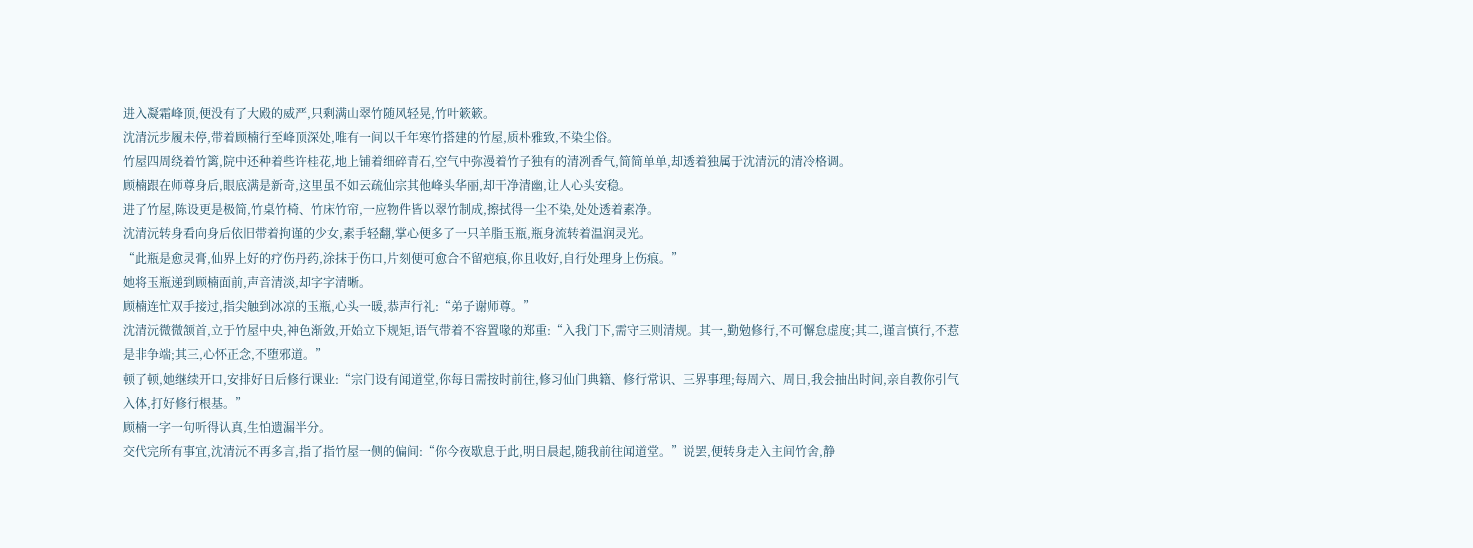进入凝霜峰顶,便没有了大殿的威严,只剩满山翠竹随风轻晃,竹叶簌簌。
沈清沅步履未停,带着顾楠行至峰顶深处,唯有一间以千年寒竹搭建的竹屋,质朴雅致,不染尘俗。
竹屋四周绕着竹篱,院中还种着些许桂花,地上铺着细碎青石,空气中弥漫着竹子独有的清冽香气,简简单单,却透着独属于沈清沅的清冷格调。
顾楠跟在师尊身后,眼底满是新奇,这里虽不如云疏仙宗其他峰头华丽,却干净清幽,让人心头安稳。
进了竹屋,陈设更是极简,竹桌竹椅、竹床竹帘,一应物件皆以翠竹制成,擦拭得一尘不染,处处透着素净。
沈清沅转身看向身后依旧带着拘谨的少女,素手轻翻,掌心便多了一只羊脂玉瓶,瓶身流转着温润灵光。
“此瓶是愈灵膏,仙界上好的疗伤丹药,涂抹于伤口,片刻便可愈合不留疤痕,你且收好,自行处理身上伤痕。”
她将玉瓶递到顾楠面前,声音清淡,却字字清晰。
顾楠连忙双手接过,指尖触到冰凉的玉瓶,心头一暖,恭声行礼:“弟子谢师尊。”
沈清沅微微颔首,立于竹屋中央,神色渐敛,开始立下规矩,语气带着不容置喙的郑重:“入我门下,需守三则清规。其一,勤勉修行,不可懈怠虚度;其二,谨言慎行,不惹是非争端;其三,心怀正念,不堕邪道。”
顿了顿,她继续开口,安排好日后修行课业:“宗门设有闻道堂,你每日需按时前往,修习仙门典籍、修行常识、三界事理;每周六、周日,我会抽出时间,亲自教你引气入体,打好修行根基。”
顾楠一字一句听得认真,生怕遗漏半分。
交代完所有事宜,沈清沅不再多言,指了指竹屋一侧的偏间:“你今夜歇息于此,明日晨起,随我前往闻道堂。”说罢,便转身走入主间竹舍,静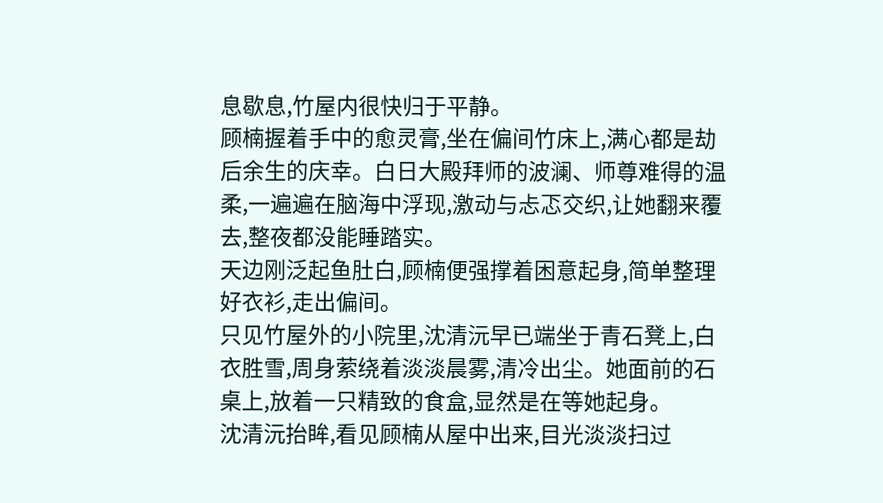息歇息,竹屋内很快归于平静。
顾楠握着手中的愈灵膏,坐在偏间竹床上,满心都是劫后余生的庆幸。白日大殿拜师的波澜、师尊难得的温柔,一遍遍在脑海中浮现,激动与忐忑交织,让她翻来覆去,整夜都没能睡踏实。
天边刚泛起鱼肚白,顾楠便强撑着困意起身,简单整理好衣衫,走出偏间。
只见竹屋外的小院里,沈清沅早已端坐于青石凳上,白衣胜雪,周身萦绕着淡淡晨雾,清冷出尘。她面前的石桌上,放着一只精致的食盒,显然是在等她起身。
沈清沅抬眸,看见顾楠从屋中出来,目光淡淡扫过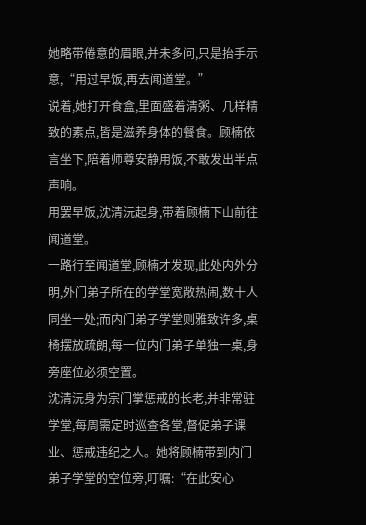她略带倦意的眉眼,并未多问,只是抬手示意,“用过早饭,再去闻道堂。”
说着,她打开食盒,里面盛着清粥、几样精致的素点,皆是滋养身体的餐食。顾楠依言坐下,陪着师尊安静用饭,不敢发出半点声响。
用罢早饭,沈清沅起身,带着顾楠下山前往闻道堂。
一路行至闻道堂,顾楠才发现,此处内外分明,外门弟子所在的学堂宽敞热闹,数十人同坐一处;而内门弟子学堂则雅致许多,桌椅摆放疏朗,每一位内门弟子单独一桌,身旁座位必须空置。
沈清沅身为宗门掌惩戒的长老,并非常驻学堂,每周需定时巡查各堂,督促弟子课业、惩戒违纪之人。她将顾楠带到内门弟子学堂的空位旁,叮嘱:“在此安心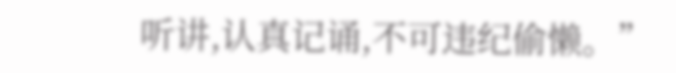听讲,认真记诵,不可违纪偷懒。”